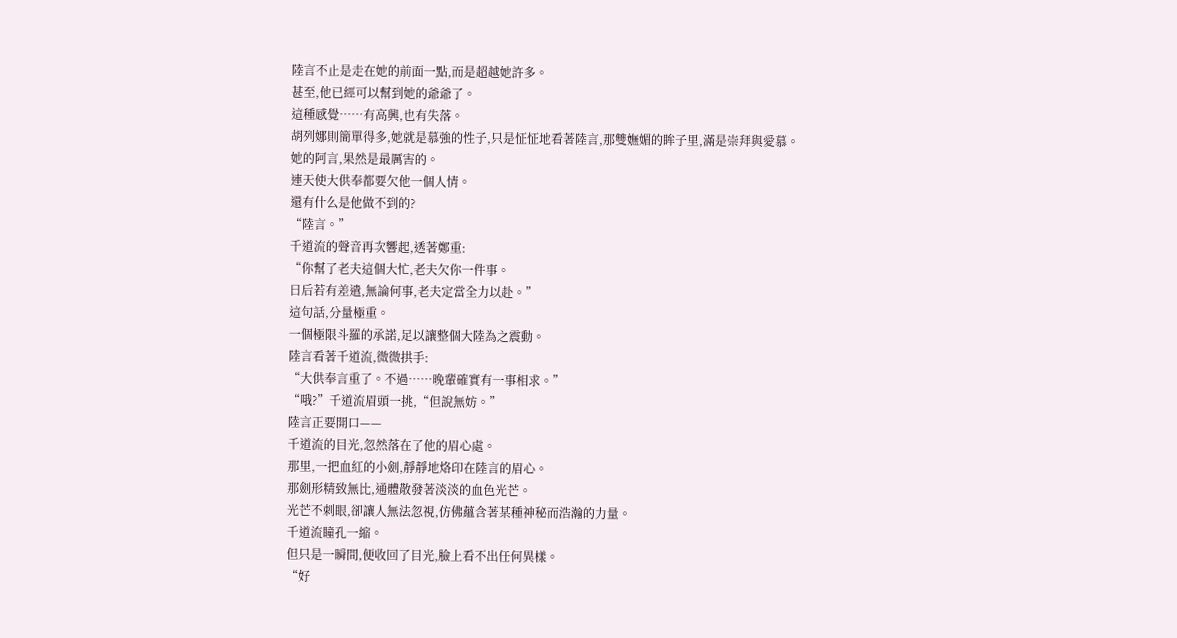陸言不止是走在她的前面一點,而是超越她許多。
甚至,他已經可以幫到她的爺爺了。
這種感覺……有高興,也有失落。
胡列娜則簡單得多,她就是慕強的性子,只是怔怔地看著陸言,那雙嫵媚的眸子里,滿是崇拜與愛慕。
她的阿言,果然是最厲害的。
連天使大供奉都要欠他一個人情。
還有什么是他做不到的?
“陸言。”
千道流的聲音再次響起,透著鄭重:
“你幫了老夫這個大忙,老夫欠你一件事。
日后若有差遣,無論何事,老夫定當全力以赴。”
這句話,分量極重。
一個極限斗羅的承諾,足以讓整個大陸為之震動。
陸言看著千道流,微微拱手:
“大供奉言重了。不過……晚輩確實有一事相求。”
“哦?”千道流眉頭一挑,“但說無妨。”
陸言正要開口——
千道流的目光,忽然落在了他的眉心處。
那里,一把血紅的小劍,靜靜地烙印在陸言的眉心。
那劍形精致無比,通體散發著淡淡的血色光芒。
光芒不刺眼,卻讓人無法忽視,仿佛蘊含著某種神秘而浩瀚的力量。
千道流瞳孔一縮。
但只是一瞬間,便收回了目光,臉上看不出任何異樣。
“好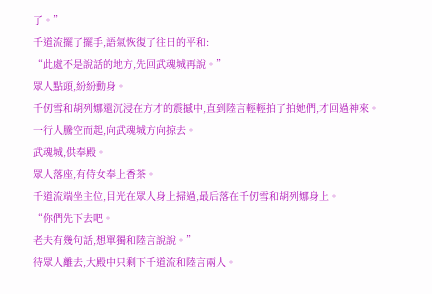了。”
千道流擺了擺手,語氣恢復了往日的平和:
“此處不是說話的地方,先回武魂城再說。”
眾人點頭,紛紛動身。
千仞雪和胡列娜還沉浸在方才的震撼中,直到陸言輕輕拍了拍她們,才回過神來。
一行人騰空而起,向武魂城方向掠去。
武魂城,供奉殿。
眾人落座,有侍女奉上香茶。
千道流端坐主位,目光在眾人身上掃過,最后落在千仞雪和胡列娜身上。
“你們先下去吧。
老夫有幾句話,想單獨和陸言說說。”
待眾人離去,大殿中只剩下千道流和陸言兩人。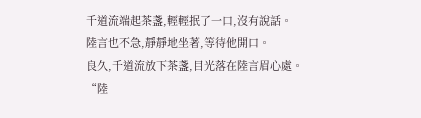千道流端起茶盞,輕輕抿了一口,沒有說話。
陸言也不急,靜靜地坐著,等待他開口。
良久,千道流放下茶盞,目光落在陸言眉心處。
“陸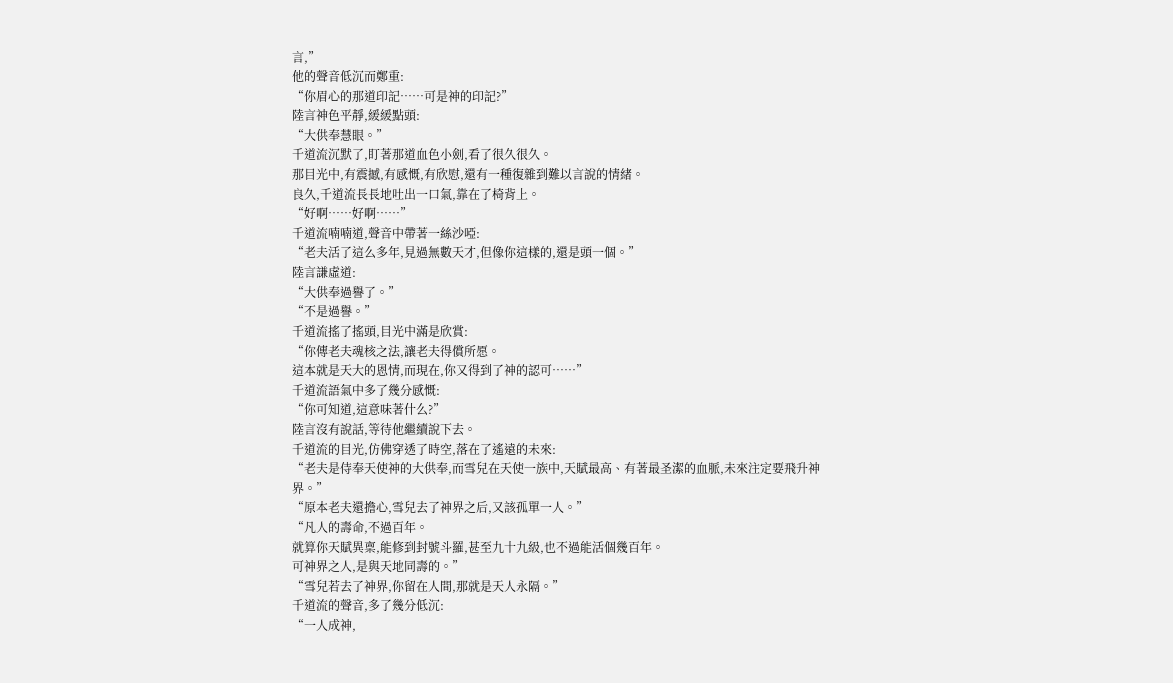言,”
他的聲音低沉而鄭重:
“你眉心的那道印記……可是神的印記?”
陸言神色平靜,緩緩點頭:
“大供奉慧眼。”
千道流沉默了,盯著那道血色小劍,看了很久很久。
那目光中,有震撼,有感慨,有欣慰,還有一種復雜到難以言說的情緒。
良久,千道流長長地吐出一口氣,靠在了椅背上。
“好啊……好啊……”
千道流喃喃道,聲音中帶著一絲沙啞:
“老夫活了這么多年,見過無數天才,但像你這樣的,還是頭一個。”
陸言謙虛道:
“大供奉過譽了。”
“不是過譽。”
千道流搖了搖頭,目光中滿是欣賞:
“你傳老夫魂核之法,讓老夫得償所愿。
這本就是天大的恩情,而現在,你又得到了神的認可……”
千道流語氣中多了幾分感慨:
“你可知道,這意味著什么?”
陸言沒有說話,等待他繼續說下去。
千道流的目光,仿佛穿透了時空,落在了遙遠的未來:
“老夫是侍奉天使神的大供奉,而雪兒在天使一族中,天賦最高、有著最圣潔的血脈,未來注定要飛升神界。”
“原本老夫還擔心,雪兒去了神界之后,又該孤單一人。”
“凡人的壽命,不過百年。
就算你天賦異稟,能修到封號斗羅,甚至九十九級,也不過能活個幾百年。
可神界之人,是與天地同壽的。”
“雪兒若去了神界,你留在人間,那就是天人永隔。”
千道流的聲音,多了幾分低沉:
“一人成神,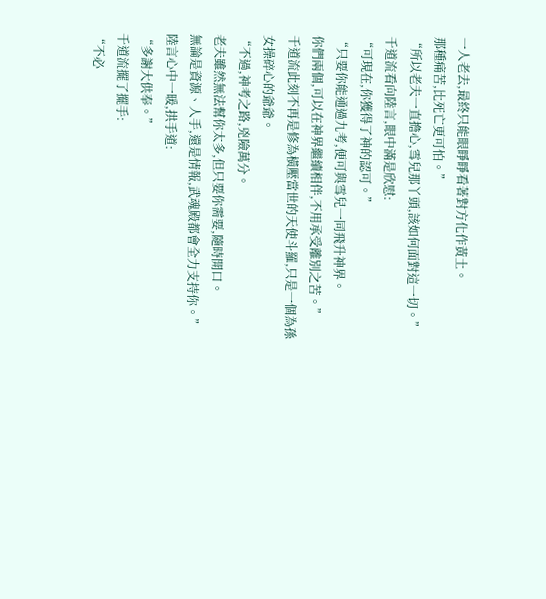一人老去,最終只能眼睜睜看著對方化作黃土。
那種痛苦,比死亡更可怕。”
“所以老夫一直擔心,雪兒那丫頭,該如何面對這一切。”
千道流看向陸言,眼中滿是欣慰:
“可現在,你獲得了神的認可。”
“只要你能通過九考,便可與雪兒一同飛升神界。
你們兩個,可以在神界繼續相伴,不用承受離別之苦。”
千道流此刻不再是修為橫壓當世的天使斗羅,只是一個為孫女操碎心的爺爺。
“不過,神考之路,兇險萬分。
老夫雖然無法幫你太多,但只要你需要,隨時開口。
無論是資源、人手,還是情報,武魂殿都會全力支持你。”
陸言心中一暖,拱手道:
“多謝大供奉。”
千道流擺了擺手:
“不必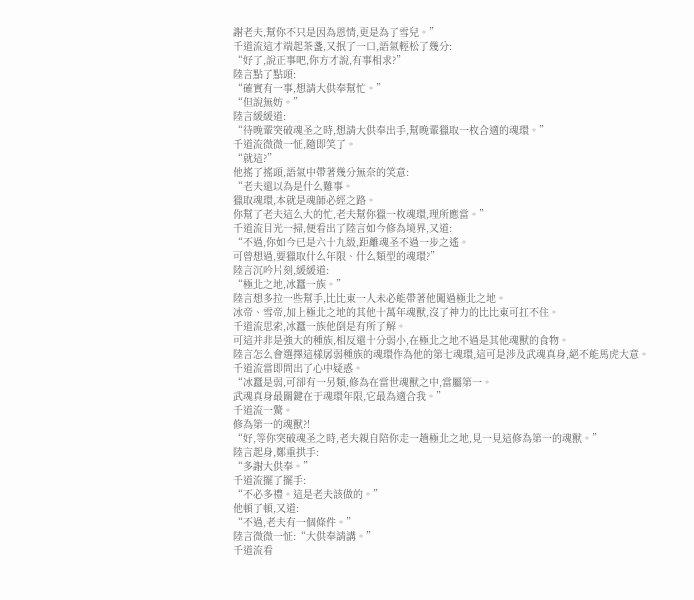謝老夫,幫你不只是因為恩情,更是為了雪兒。”
千道流這才端起茶盞,又抿了一口,語氣輕松了幾分:
“好了,說正事吧,你方才說,有事相求?”
陸言點了點頭:
“確實有一事,想請大供奉幫忙。”
“但說無妨。”
陸言緩緩道:
“待晚輩突破魂圣之時,想請大供奉出手,幫晚輩獵取一枚合適的魂環。”
千道流微微一怔,隨即笑了。
“就這?”
他搖了搖頭,語氣中帶著幾分無奈的笑意:
“老夫還以為是什么難事。
獵取魂環,本就是魂師必經之路。
你幫了老夫這么大的忙,老夫幫你獵一枚魂環,理所應當。”
千道流目光一掃,便看出了陸言如今修為境界,又道:
“不過,你如今已是六十九級,距離魂圣不過一步之遙。
可曾想過,要獵取什么年限、什么類型的魂環?”
陸言沉吟片刻,緩緩道:
“極北之地,冰蠶一族。”
陸言想多拉一些幫手,比比東一人未必能帶著他闖過極北之地。
冰帝、雪帝,加上極北之地的其他十萬年魂獸,沒了神力的比比東可扛不住。
千道流思索,冰蠶一族他倒是有所了解。
可這并非是強大的種族,相反還十分弱小,在極北之地不過是其他魂獸的食物。
陸言怎么會選擇這樣孱弱種族的魂環作為他的第七魂環,這可是涉及武魂真身,絕不能馬虎大意。
千道流當即問出了心中疑惑。
“冰蠶是弱,可卻有一另類,修為在當世魂獸之中,當屬第一。
武魂真身最關鍵在于魂環年限,它最為適合我。”
千道流一驚。
修為第一的魂獸?!
“好,等你突破魂圣之時,老夫親自陪你走一趟極北之地,見一見這修為第一的魂獸。”
陸言起身,鄭重拱手:
“多謝大供奉。”
千道流擺了擺手:
“不必多禮。這是老夫該做的。”
他頓了頓,又道:
“不過,老夫有一個條件。”
陸言微微一怔:“大供奉請講。”
千道流看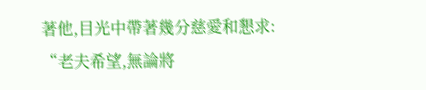著他,目光中帶著幾分慈愛和懇求:
“老夫希望,無論將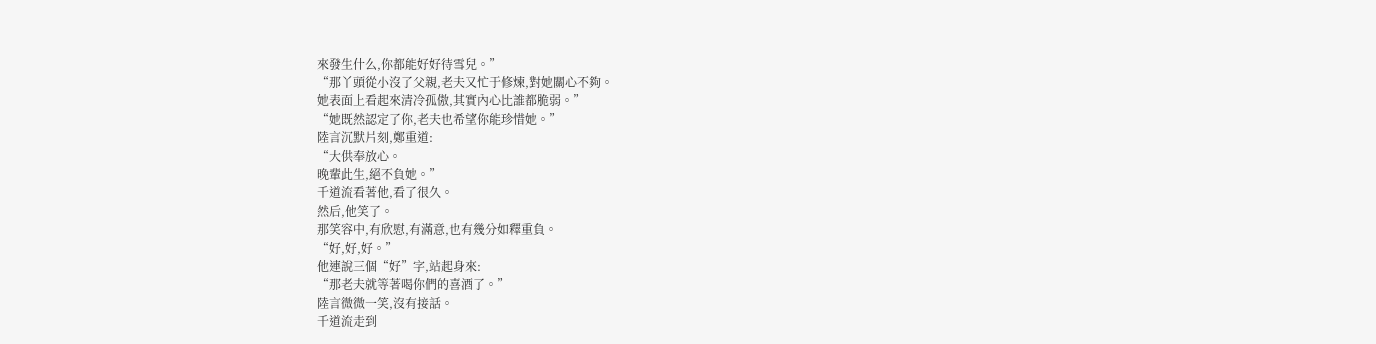來發生什么,你都能好好待雪兒。”
“那丫頭從小沒了父親,老夫又忙于修煉,對她關心不夠。
她表面上看起來清冷孤傲,其實內心比誰都脆弱。”
“她既然認定了你,老夫也希望你能珍惜她。”
陸言沉默片刻,鄭重道:
“大供奉放心。
晚輩此生,絕不負她。”
千道流看著他,看了很久。
然后,他笑了。
那笑容中,有欣慰,有滿意,也有幾分如釋重負。
“好,好,好。”
他連說三個“好”字,站起身來:
“那老夫就等著喝你們的喜酒了。”
陸言微微一笑,沒有接話。
千道流走到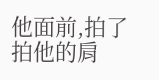他面前,拍了拍他的肩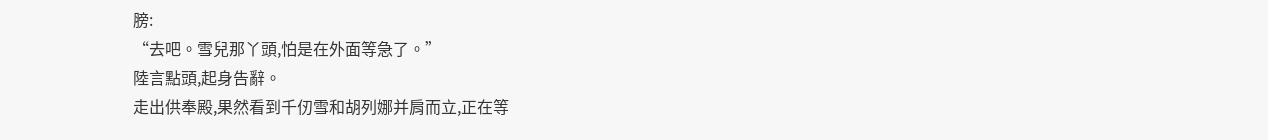膀:
“去吧。雪兒那丫頭,怕是在外面等急了。”
陸言點頭,起身告辭。
走出供奉殿,果然看到千仞雪和胡列娜并肩而立,正在等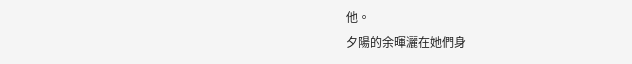他。
夕陽的余暉灑在她們身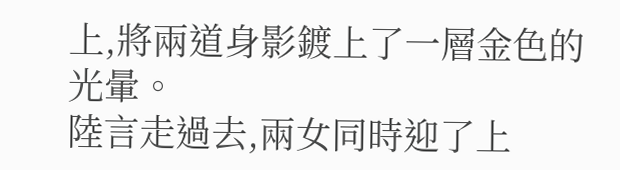上,將兩道身影鍍上了一層金色的光暈。
陸言走過去,兩女同時迎了上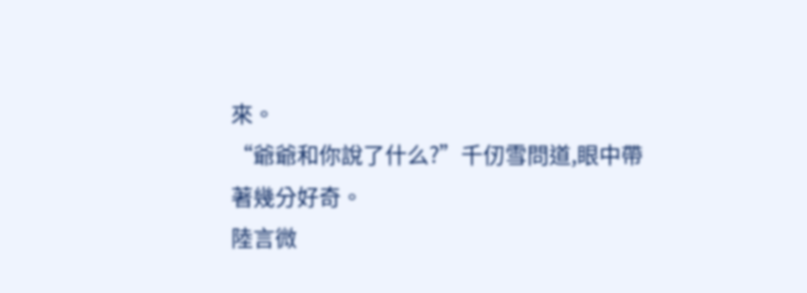來。
“爺爺和你說了什么?”千仞雪問道,眼中帶著幾分好奇。
陸言微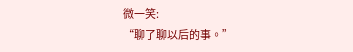微一笑:
“聊了聊以后的事。”